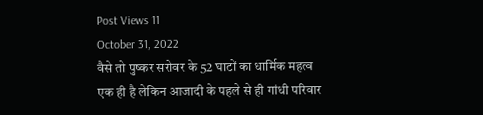Post Views 11
October 31, 2022
वैसे तो पुष्कर सरोवर के 52 घाटों का धार्मिक महत्व एक ही है लेकिन आजादी के पहले से ही गांधी परिवार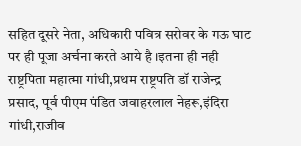सहित दूसरे नेता, अधिकारी पवित्र सरोवर के गऊ घाट पर ही पूजा अर्चना करते आये है ।इतना ही नही राष्ट्रपिता महात्मा गांधी,प्रथम राष्ट्रपति डॉ राजेन्द्र प्रसाद, पूर्व पीएम पंडित जवाहरलाल नेहरू,इंदिरा गांधी,राजीव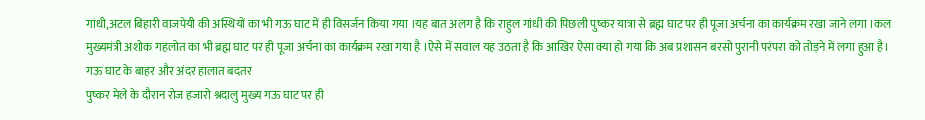गांधी,अटल बिहारी वाजपेयी की अस्थियों का भी गऊ घाट में ही विसर्जन किया गया ।यह बात अलग है कि राहुल गांधी की पिछली पुष्कर यात्रा से ब्रह्म घाट पर ही पूजा अर्चना का कार्यक्रम रखा जाने लगा ।कल मुख्यमंत्री अशोक गहलोत का भी ब्रह्म घाट पर ही पूजा अर्चना का कार्यक्रम रखा गया है ।ऐसे में सवाल यह उठता है कि आखिर ऐसा क्या हो गया कि अब प्रशासन बरसो पुरानी परंपरा को तोड़ने में लगा हुआ है।
गऊ घाट के बाहर और अंदर हालात बदतर
पुष्कर मेले के दौरान रोज हजारो श्रदालु मुख्य गऊ घाट पर ही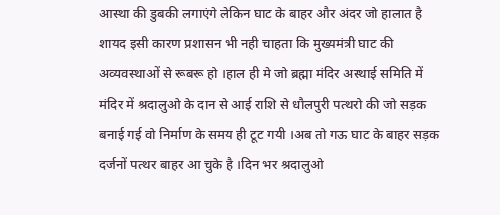आस्था की डुबकी लगाएंगे लेकिन घाट के बाहर और अंदर जो हालात है शायद इसी कारण प्रशासन भी नही चाहता कि मुख्यमंत्री घाट की अव्यवस्थाओं से रूबरू हो ।हाल ही मे जो ब्रह्मा मंदिर अस्थाई समिति में मंदिर में श्रदालुओ के दान से आई राशि से धौलपुरी पत्थरो की जो सड़क बनाई गई वो निर्माण के समय ही टूट गयी ।अब तो गऊ घाट के बाहर सड़क दर्जनों पत्थर बाहर आ चुके है ।दिन भर श्रदालुओ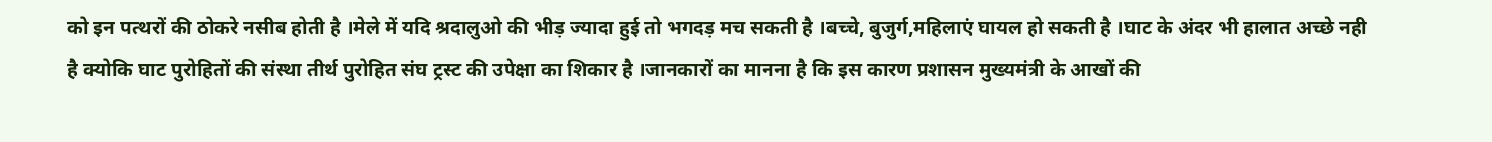को इन पत्थरों की ठोकरे नसीब होती है ।मेले में यदि श्रदालुओ की भीड़ ज्यादा हुई तो भगदड़ मच सकती है ।बच्चे, बुजुर्ग,महिलाएं घायल हो सकती है ।घाट के अंदर भी हालात अच्छे नही है क्योकि घाट पुरोहितों की संस्था तीर्थ पुरोहित संघ ट्रस्ट की उपेक्षा का शिकार है ।जानकारों का मानना है कि इस कारण प्रशासन मुख्यमंत्री के आखों की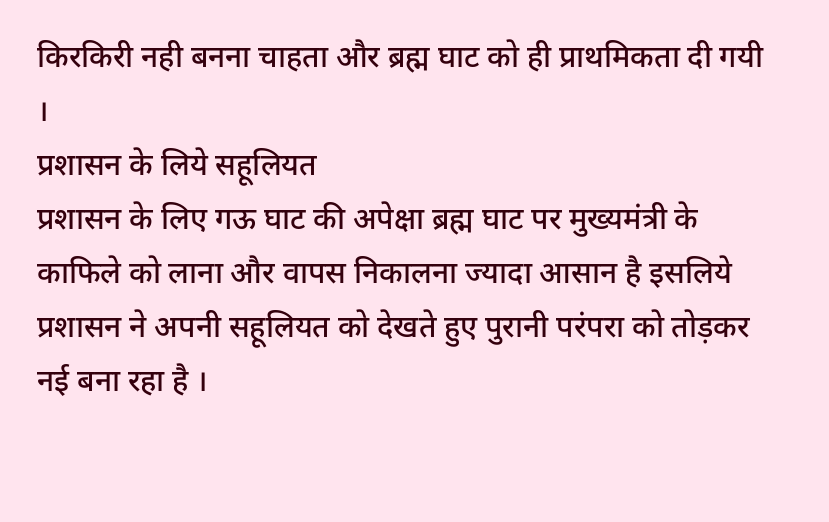किरकिरी नही बनना चाहता और ब्रह्म घाट को ही प्राथमिकता दी गयी ।
प्रशासन के लिये सहूलियत
प्रशासन के लिए गऊ घाट की अपेक्षा ब्रह्म घाट पर मुख्यमंत्री के काफिले को लाना और वापस निकालना ज्यादा आसान है इसलिये प्रशासन ने अपनी सहूलियत को देखते हुए पुरानी परंपरा को तोड़कर नई बना रहा है ।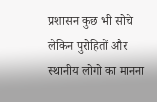प्रशासन कुछ भी सोचे लेकिन पुरोहितों और स्थानीय लोगो का मानना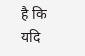है कि यदि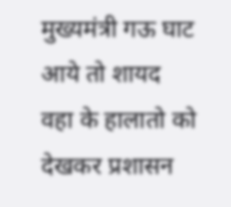मुख्यमंत्री गऊ घाट आये तो शायद वहा के हालातो को देखकर प्रशासन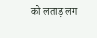को लताड़ लग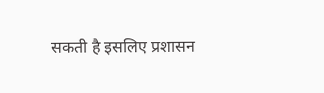सकती है इसलिए प्रशासन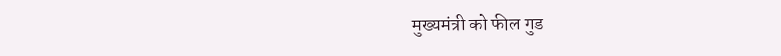मुख्यमंत्री को फील गुड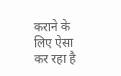कराने के लिए ऐसा कर रहा है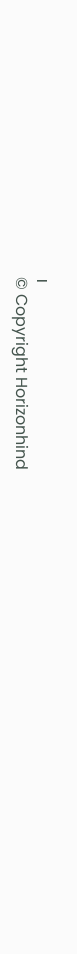।
© Copyright Horizonhind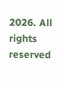2026. All rights reserved